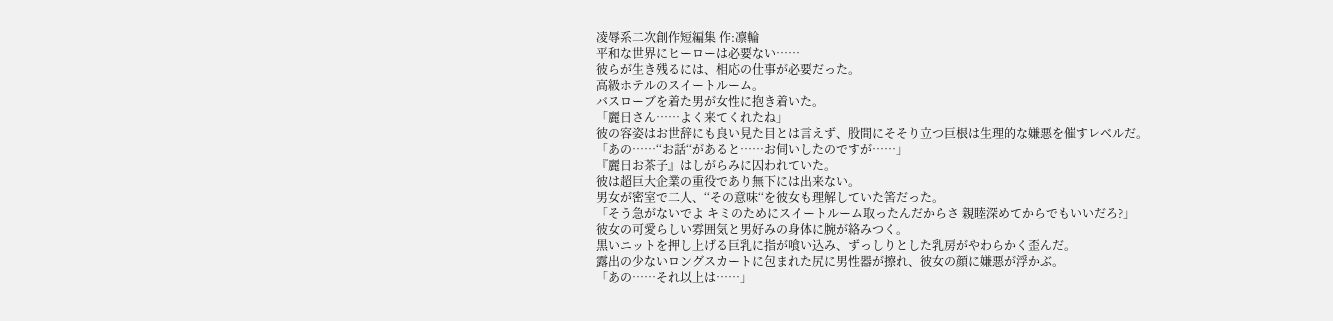凌辱系二次創作短編集 作:凛輪
平和な世界にヒーローは必要ない……
彼らが生き残るには、相応の仕事が必要だった。
高級ホテルのスイートルーム。
バスローブを着た男が女性に抱き着いた。
「麗日さん……よく来てくれたね」
彼の容姿はお世辞にも良い見た目とは言えず、股間にそそり立つ巨根は生理的な嫌悪を催すレベルだ。
「あの……‘‘お話‘‘があると……お伺いしたのですが……」
『麗日お茶子』はしがらみに囚われていた。
彼は超巨大企業の重役であり無下には出来ない。
男女が密室で二人、‘‘その意味‘‘を彼女も理解していた筈だった。
「そう急がないでよ キミのためにスイートルーム取ったんだからさ 親睦深めてからでもいいだろ?」
彼女の可愛らしい雰囲気と男好みの身体に腕が絡みつく。
黒いニットを押し上げる巨乳に指が喰い込み、ずっしりとした乳房がやわらかく歪んだ。
露出の少ないロングスカートに包まれた尻に男性器が擦れ、彼女の顔に嫌悪が浮かぶ。
「あの……それ以上は……」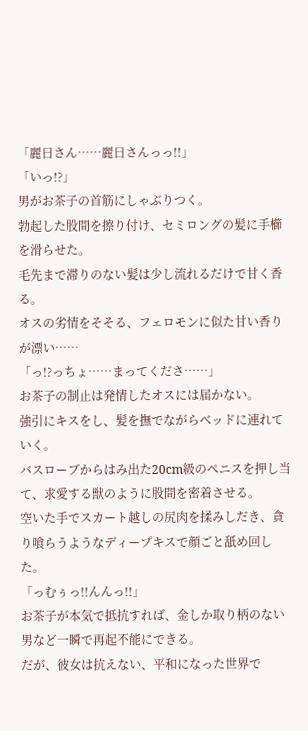「麗日さん……麗日さんっっ!!」
「いっ!?」
男がお茶子の首筋にしゃぶりつく。
勃起した股間を擦り付け、セミロングの髪に手櫛を滑らせた。
毛先まで滞りのない髪は少し流れるだけで甘く香る。
オスの劣情をそそる、フェロモンに似た甘い香りが漂い……
「っ!?っちょ……まってくださ……」
お茶子の制止は発情したオスには届かない。
強引にキスをし、髪を撫でながらベッドに連れていく。
バスローブからはみ出た20cm級のペニスを押し当て、求愛する獣のように股間を密着させる。
空いた手でスカート越しの尻肉を揉みしだき、貪り喰らうようなディープキスで顔ごと舐め回した。
「っむぅっ!!んんっ!!」
お茶子が本気で抵抗すれば、金しか取り柄のない男など一瞬で再起不能にできる。
だが、彼女は抗えない、平和になった世界で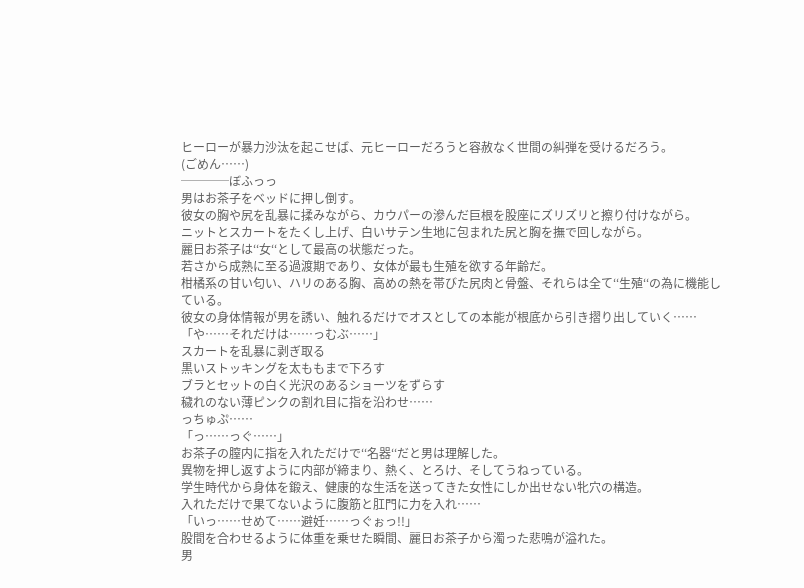ヒーローが暴力沙汰を起こせば、元ヒーローだろうと容赦なく世間の糾弾を受けるだろう。
(ごめん……)
────ぼふっっ
男はお茶子をベッドに押し倒す。
彼女の胸や尻を乱暴に揉みながら、カウパーの滲んだ巨根を股座にズリズリと擦り付けながら。
ニットとスカートをたくし上げ、白いサテン生地に包まれた尻と胸を撫で回しながら。
麗日お茶子は‘‘女‘‘として最高の状態だった。
若さから成熟に至る過渡期であり、女体が最も生殖を欲する年齢だ。
柑橘系の甘い匂い、ハリのある胸、高めの熱を帯びた尻肉と骨盤、それらは全て‘‘生殖‘‘の為に機能している。
彼女の身体情報が男を誘い、触れるだけでオスとしての本能が根底から引き摺り出していく……
「や……それだけは……っむぶ……」
スカートを乱暴に剥ぎ取る
黒いストッキングを太ももまで下ろす
ブラとセットの白く光沢のあるショーツをずらす
穢れのない薄ピンクの割れ目に指を沿わせ……
っちゅぷ……
「っ……っぐ……」
お茶子の膣内に指を入れただけで‘‘名器‘‘だと男は理解した。
異物を押し返すように内部が締まり、熱く、とろけ、そしてうねっている。
学生時代から身体を鍛え、健康的な生活を送ってきた女性にしか出せない牝穴の構造。
入れただけで果てないように腹筋と肛門に力を入れ……
「いっ……せめて……避妊……っぐぉっ!!」
股間を合わせるように体重を乗せた瞬間、麗日お茶子から濁った悲鳴が溢れた。
男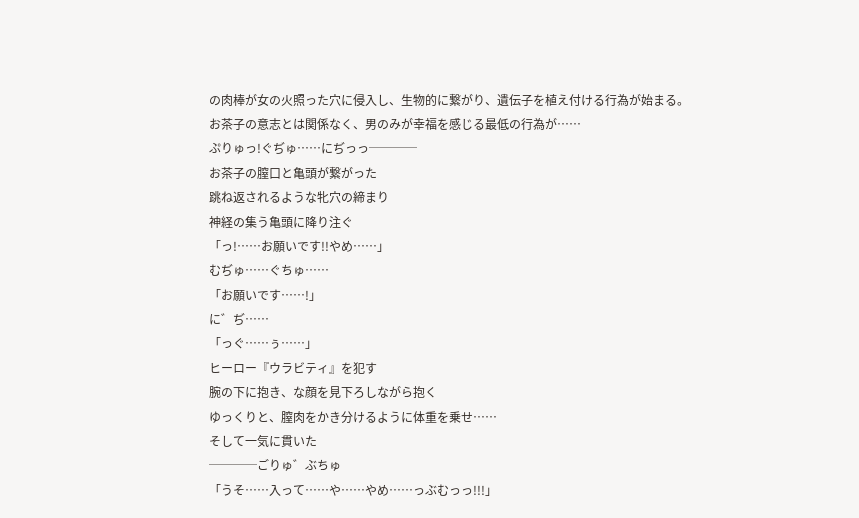の肉棒が女の火照った穴に侵入し、生物的に繋がり、遺伝子を植え付ける行為が始まる。
お茶子の意志とは関係なく、男のみが幸福を感じる最低の行為が……
ぷりゅっ!ぐぢゅ……にぢっっ────
お茶子の膣口と亀頭が繋がった
跳ね返されるような牝穴の締まり
神経の集う亀頭に降り注ぐ
「っ!……お願いです!!やめ……」
むぢゅ……ぐちゅ……
「お願いです……!」
に゛ぢ……
「っぐ……ぅ……」
ヒーロー『ウラビティ』を犯す
腕の下に抱き、な顔を見下ろしながら抱く
ゆっくりと、膣肉をかき分けるように体重を乗せ……
そして一気に貫いた
────ごりゅ゛ぶちゅ
「うそ……入って……や……やめ……っぶむっっ!!!」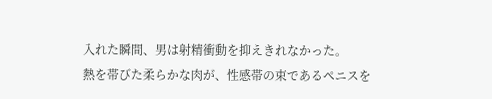入れた瞬間、男は射精衝動を抑えきれなかった。
熱を帯びた柔らかな肉が、性感帯の束であるペニスを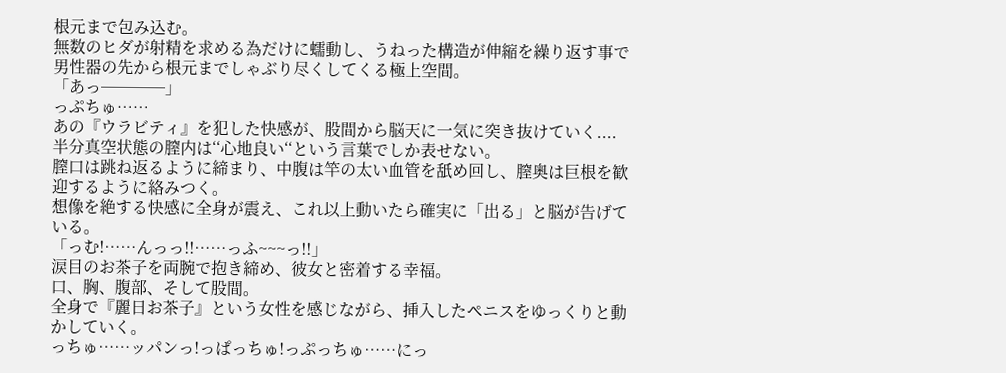根元まで包み込む。
無数のヒダが射精を求める為だけに蠕動し、うねった構造が伸縮を繰り返す事で男性器の先から根元までしゃぶり尽くしてくる極上空間。
「あっ────」
っぷちゅ……
あの『ウラビティ』を犯した快感が、股間から脳天に一気に突き抜けていく....
半分真空状態の膣内は‘‘心地良い‘‘という言葉でしか表せない。
膣口は跳ね返るように締まり、中腹は竿の太い血管を舐め回し、膣奥は巨根を歓迎するように絡みつく。
想像を絶する快感に全身が震え、これ以上動いたら確実に「出る」と脳が告げている。
「っむ!……んっっ!!……っふ~~~っ!!」
涙目のお茶子を両腕で抱き締め、彼女と密着する幸福。
口、胸、腹部、そして股間。
全身で『麗日お茶子』という女性を感じながら、挿入したペニスをゆっくりと動かしていく。
っちゅ……ッパンっ!っぱっちゅ!っぷっちゅ……にっ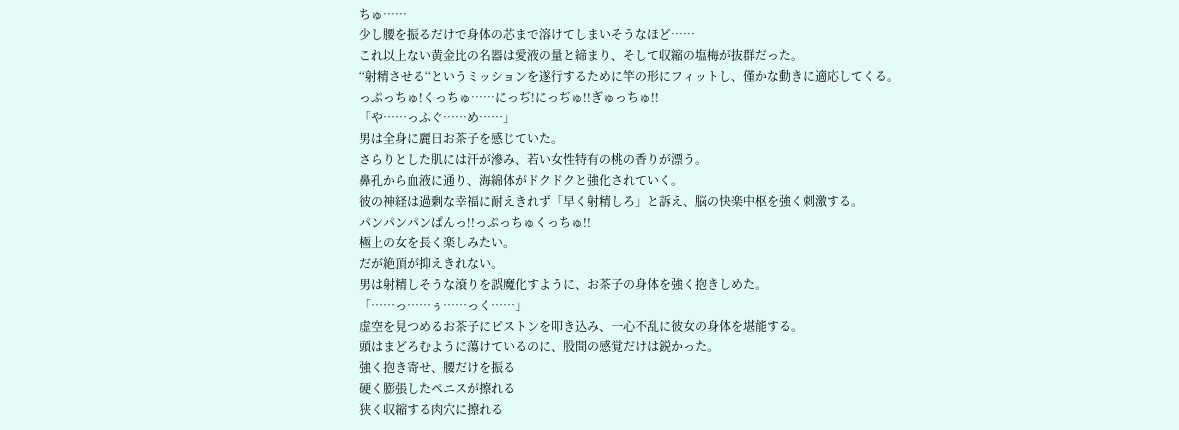ちゅ……
少し腰を振るだけで身体の芯まで溶けてしまいそうなほど……
これ以上ない黄金比の名器は愛液の量と締まり、そして収縮の塩梅が抜群だった。
‘‘射精させる‘‘というミッションを遂行するために竿の形にフィットし、僅かな動きに適応してくる。
っぷっちゅ!くっちゅ……にっぢ!にっぢゅ!!ぎゅっちゅ!!
「や……っふぐ……め……」
男は全身に麗日お茶子を感じていた。
さらりとした肌には汗が滲み、若い女性特有の桃の香りが漂う。
鼻孔から血液に通り、海綿体がドクドクと強化されていく。
彼の神経は過剰な幸福に耐えきれず「早く射精しろ」と訴え、脳の快楽中枢を強く刺激する。
パンパンパンぱんっ!!っぷっちゅくっちゅ!!
極上の女を長く楽しみたい。
だが絶頂が抑えきれない。
男は射精しそうな滾りを誤魔化すように、お茶子の身体を強く抱きしめた。
「……っ……ぅ……っく……」
虚空を見つめるお茶子にピストンを叩き込み、一心不乱に彼女の身体を堪能する。
頭はまどろむように蕩けているのに、股間の感覚だけは鋭かった。
強く抱き寄せ、腰だけを振る
硬く膨張したペニスが擦れる
狭く収縮する肉穴に擦れる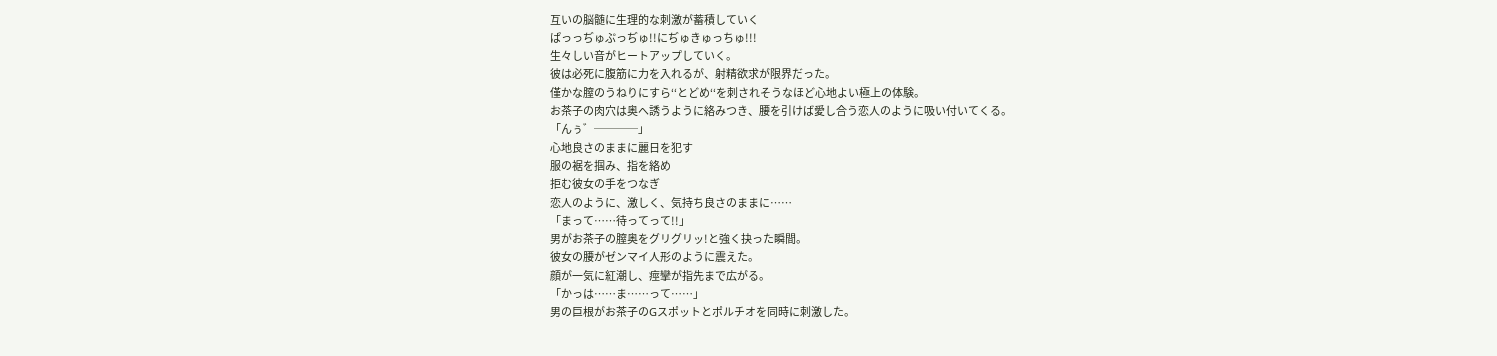互いの脳髄に生理的な刺激が蓄積していく
ぱっっぢゅぷっぢゅ!!にぢゅきゅっちゅ!!!
生々しい音がヒートアップしていく。
彼は必死に腹筋に力を入れるが、射精欲求が限界だった。
僅かな膣のうねりにすら‘‘とどめ‘‘を刺されそうなほど心地よい極上の体験。
お茶子の肉穴は奥へ誘うように絡みつき、腰を引けば愛し合う恋人のように吸い付いてくる。
「んぅ゛────」
心地良さのままに麗日を犯す
服の裾を掴み、指を絡め
拒む彼女の手をつなぎ
恋人のように、激しく、気持ち良さのままに……
「まって……待ってって!!」
男がお茶子の膣奥をグリグリッ!と強く抉った瞬間。
彼女の腰がゼンマイ人形のように震えた。
顔が一気に紅潮し、痙攣が指先まで広がる。
「かっは……ま……って……」
男の巨根がお茶子のGスポットとポルチオを同時に刺激した。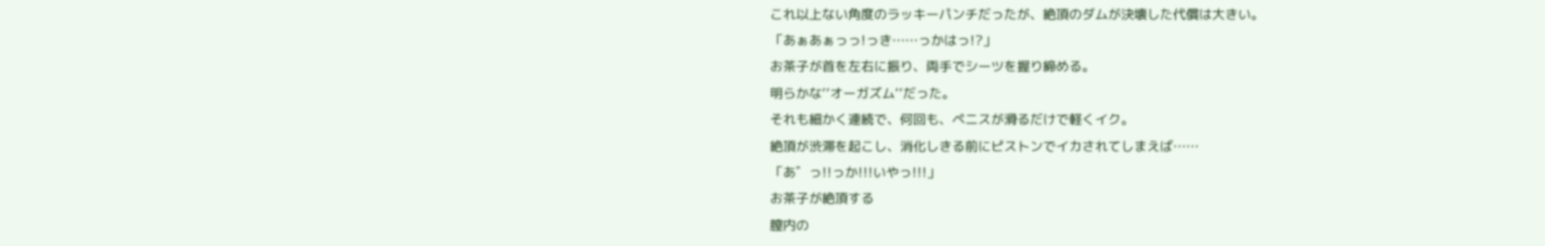これ以上ない角度のラッキーパンチだったが、絶頂のダムが決壊した代償は大きい。
「あぁあぁっっ!っき……っかはっ!?」
お茶子が首を左右に振り、両手でシーツを握り締める。
明らかな‘‘オーガズム‘‘だった。
それも細かく連続で、何回も、ペニスが滑るだけで軽くイク。
絶頂が渋滞を起こし、消化しきる前にピストンでイカされてしまえば……
「あ゛っ!!っか!!!いやっ!!!」
お茶子が絶頂する
膣内の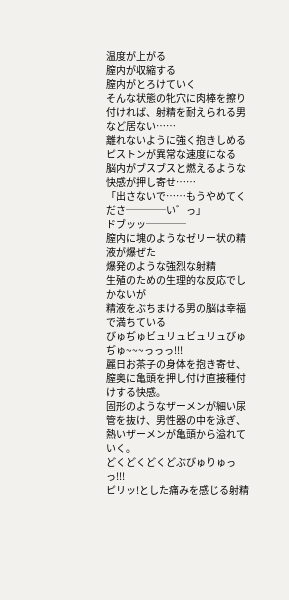温度が上がる
膣内が収縮する
膣内がとろけていく
そんな状態の牝穴に肉棒を擦り付ければ、射精を耐えられる男など居ない……
離れないように強く抱きしめる
ピストンが異常な速度になる
脳内がブスブスと燃えるような快感が押し寄せ……
「出さないで……もうやめてくださ────い゛っ」
ドブッッ────
膣内に塊のようなゼリー状の精液が爆ぜた
爆発のような強烈な射精
生殖のための生理的な反応でしかないが
精液をぶちまける男の脳は幸福で満ちている
びゅぢゅビュリュビュリュびゅぢゅ~~~っっっ!!!
麗日お茶子の身体を抱き寄せ、膣奥に亀頭を押し付け直接種付けする快感。
固形のようなザーメンが細い尿管を抜け、男性器の中を泳ぎ、熱いザーメンが亀頭から溢れていく。
どくどくどくどぶびゅりゅっっ!!!
ピリッ!とした痛みを感じる射精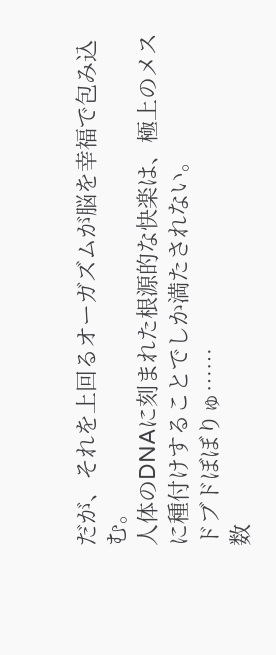だが、それを上回るオーガズムが脳を幸福で包み込む。
人体のDNAに刻まれた根源的な快楽は、極上のメスに種付けすることでしか満たされない。
ドブドぼぼりゅ……
数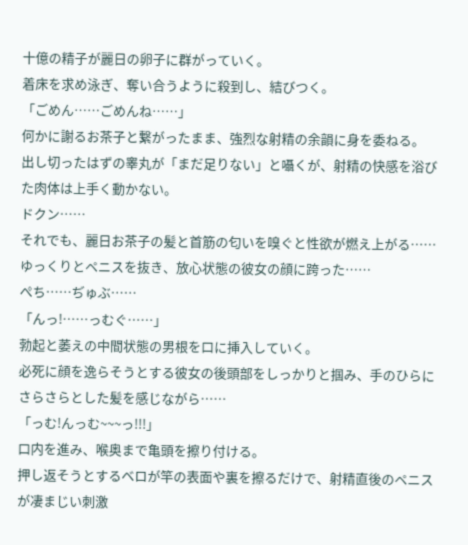十億の精子が麗日の卵子に群がっていく。
着床を求め泳ぎ、奪い合うように殺到し、結びつく。
「ごめん……ごめんね……」
何かに謝るお茶子と繋がったまま、強烈な射精の余韻に身を委ねる。
出し切ったはずの睾丸が「まだ足りない」と囁くが、射精の快感を浴びた肉体は上手く動かない。
ドクン……
それでも、麗日お茶子の髪と首筋の匂いを嗅ぐと性欲が燃え上がる……
ゆっくりとペニスを抜き、放心状態の彼女の顔に跨った……
ぺち……ぢゅぶ……
「んっ!……っむぐ……」
勃起と萎えの中間状態の男根を口に挿入していく。
必死に顔を逸らそうとする彼女の後頭部をしっかりと掴み、手のひらにさらさらとした髪を感じながら……
「っむ!んっむ~~~っ!!!」
口内を進み、喉奥まで亀頭を擦り付ける。
押し返そうとするベロが竿の表面や裏を擦るだけで、射精直後のペニスが凄まじい刺激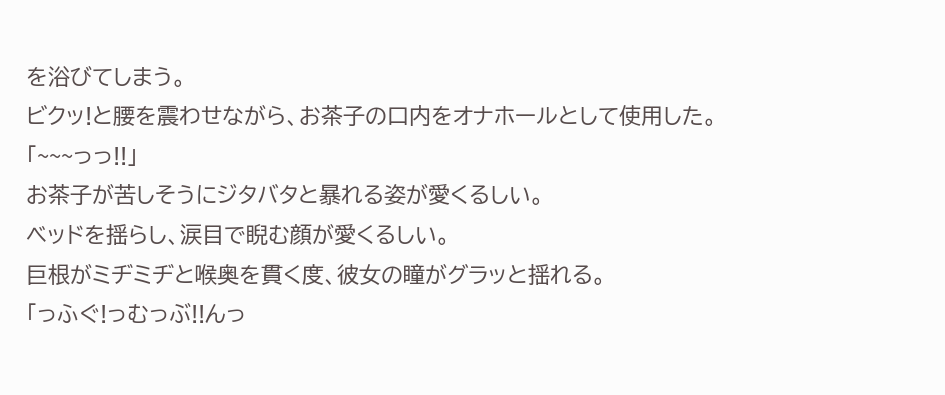を浴びてしまう。
ビクッ!と腰を震わせながら、お茶子の口内をオナホールとして使用した。
「~~~っっ!!」
お茶子が苦しそうにジタバタと暴れる姿が愛くるしい。
ベッドを揺らし、涙目で睨む顔が愛くるしい。
巨根がミヂミヂと喉奥を貫く度、彼女の瞳がグラッと揺れる。
「っふぐ!っむっぶ!!んっ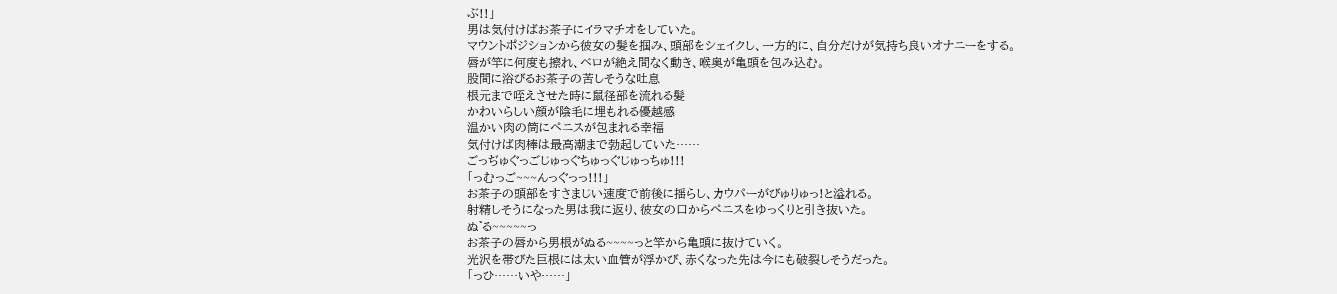ぶ!!」
男は気付けばお茶子にイラマチオをしていた。
マウントポジションから彼女の髪を掴み、頭部をシェイクし、一方的に、自分だけが気持ち良いオナニーをする。
唇が竿に何度も擦れ、ベロが絶え間なく動き、喉奥が亀頭を包み込む。
股間に浴びるお茶子の苦しそうな吐息
根元まで咥えさせた時に鼠径部を流れる髪
かわいらしい顔が陰毛に埋もれる優越感
温かい肉の筒にペニスが包まれる幸福
気付けば肉棒は最高潮まで勃起していた……
ごっぢゅぐっごじゅっぐちゅっぐじゅっちゅ!!!
「っむっご~~~んっぐっっ!!!」
お茶子の頭部をすさまじい速度で前後に揺らし、カウパーがびゅりゅっ!と溢れる。
射精しそうになった男は我に返り、彼女の口からペニスをゆっくりと引き抜いた。
ぬ゛る~~~~~っ
お茶子の唇から男根がぬる~~~~っと竿から亀頭に抜けていく。
光沢を帯びた巨根には太い血管が浮かび、赤くなった先は今にも破裂しそうだった。
「っひ……いや……」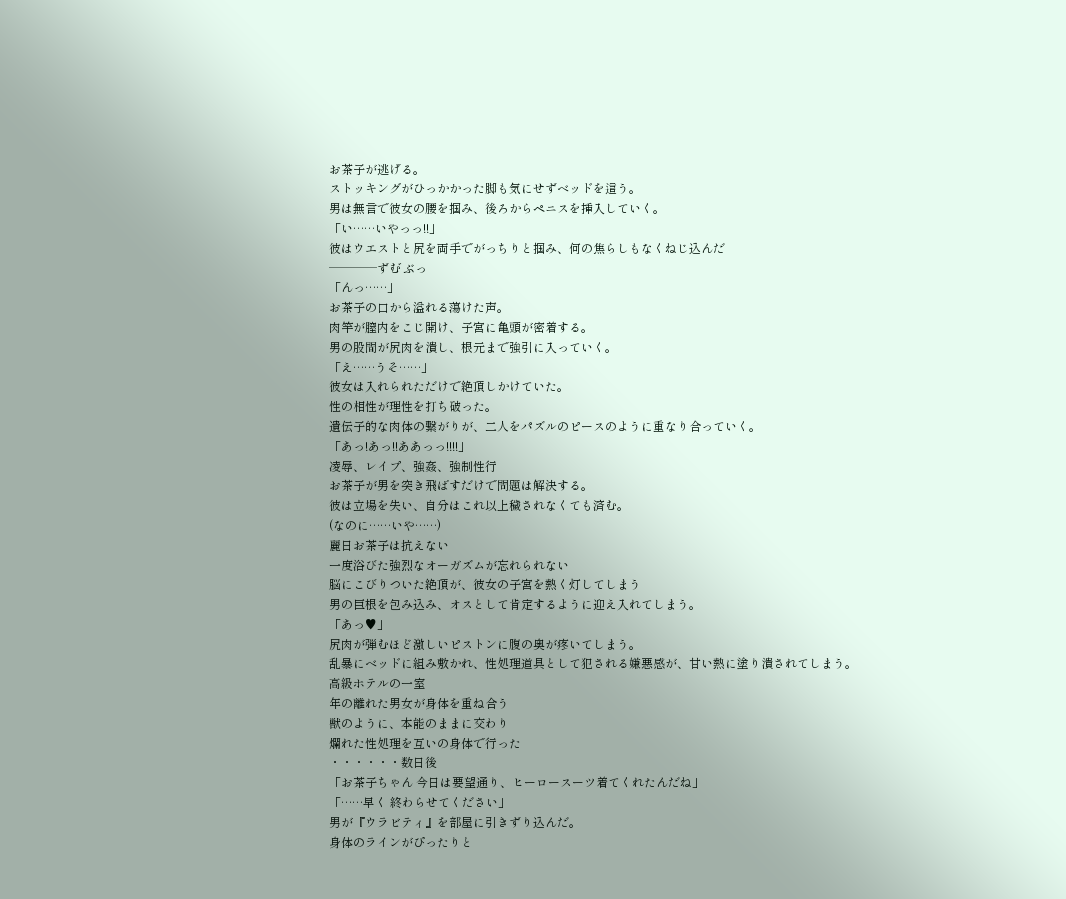お茶子が逃げる。
ストッキングがひっかかった脚も気にせずベッドを這う。
男は無言で彼女の腰を掴み、後ろからペニスを挿入していく。
「い……いやっっ!!」
彼はウエストと尻を両手でがっちりと掴み、何の焦らしもなくねじ込んだ
────ずむ゛ぶっ
「んっ……」
お茶子の口から溢れる蕩けた声。
肉竿が膣内をこじ開け、子宮に亀頭が密着する。
男の股間が尻肉を潰し、根元まで強引に入っていく。
「え……うそ……」
彼女は入れられただけで絶頂しかけていた。
性の相性が理性を打ち破った。
遺伝子的な肉体の繋がりが、二人をパズルのピースのように重なり合っていく。
「あっ!あっ!!ああっっ!!!!」
凌辱、レイプ、強姦、強制性行
お茶子が男を突き飛ばすだけで問題は解決する。
彼は立場を失い、自分はこれ以上穢されなくても済む。
(なのに……いや……)
麗日お茶子は抗えない
一度浴びた強烈なオーガズムが忘れられない
脳にこびりついた絶頂が、彼女の子宮を熱く灯してしまう
男の巨根を包み込み、オスとして肯定するように迎え入れてしまう。
「あっ♥」
尻肉が弾むほど激しいピストンに腹の奥が疼いてしまう。
乱暴にベッドに組み敷かれ、性処理道具として犯される嫌悪感が、甘い熱に塗り潰されてしまう。
高級ホテルの一室
年の離れた男女が身体を重ね合う
獣のように、本能のままに交わり
爛れた性処理を互いの身体で行った
・・・・・・数日後
「お茶子ちゃん 今日は要望通り、ヒーロースーツ着てくれたんだね」
「……早く 終わらせてください」
男が『ウラビティ』を部屋に引きずり込んだ。
身体のラインがぴったりと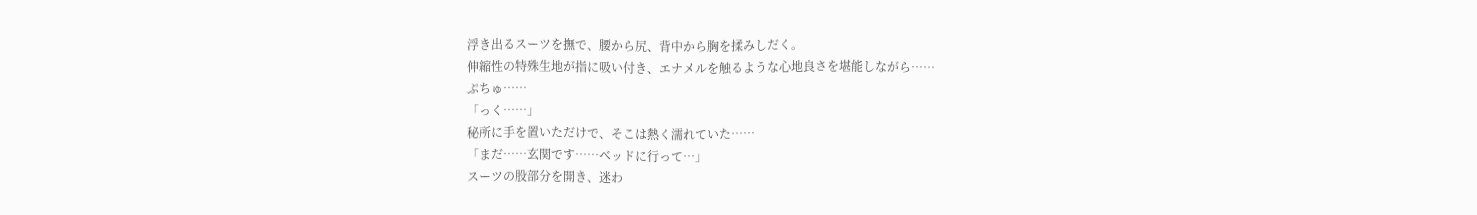浮き出るスーツを撫で、腰から尻、背中から胸を揉みしだく。
伸縮性の特殊生地が指に吸い付き、エナメルを触るような心地良さを堪能しながら……
ぷちゅ……
「っく……」
秘所に手を置いただけで、そこは熱く濡れていた……
「まだ……玄関です……ベッドに行って…」
スーツの股部分を開き、迷わ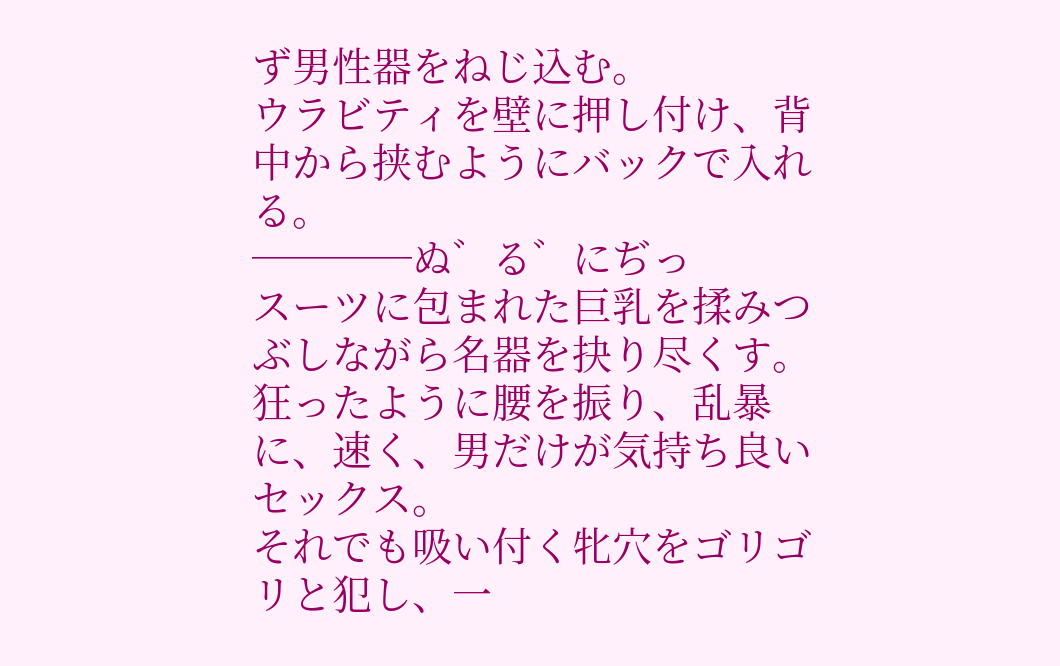ず男性器をねじ込む。
ウラビティを壁に押し付け、背中から挟むようにバックで入れる。
────ぬ゛る゛にぢっ
スーツに包まれた巨乳を揉みつぶしながら名器を抉り尽くす。
狂ったように腰を振り、乱暴に、速く、男だけが気持ち良いセックス。
それでも吸い付く牝穴をゴリゴリと犯し、一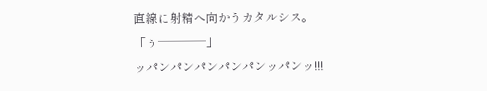直線に射精へ向かうカタルシス。
「ぅ────」
ッパンパンパンパンパンッパンッ!!!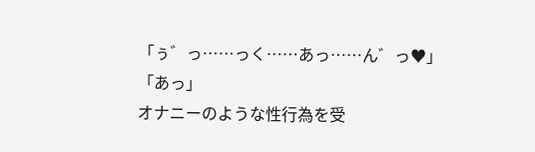「ぅ゛っ……っく……あっ……ん゛っ♥」
「あっ」
オナニーのような性行為を受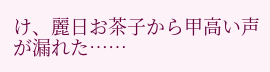け、麗日お茶子から甲高い声が漏れた……